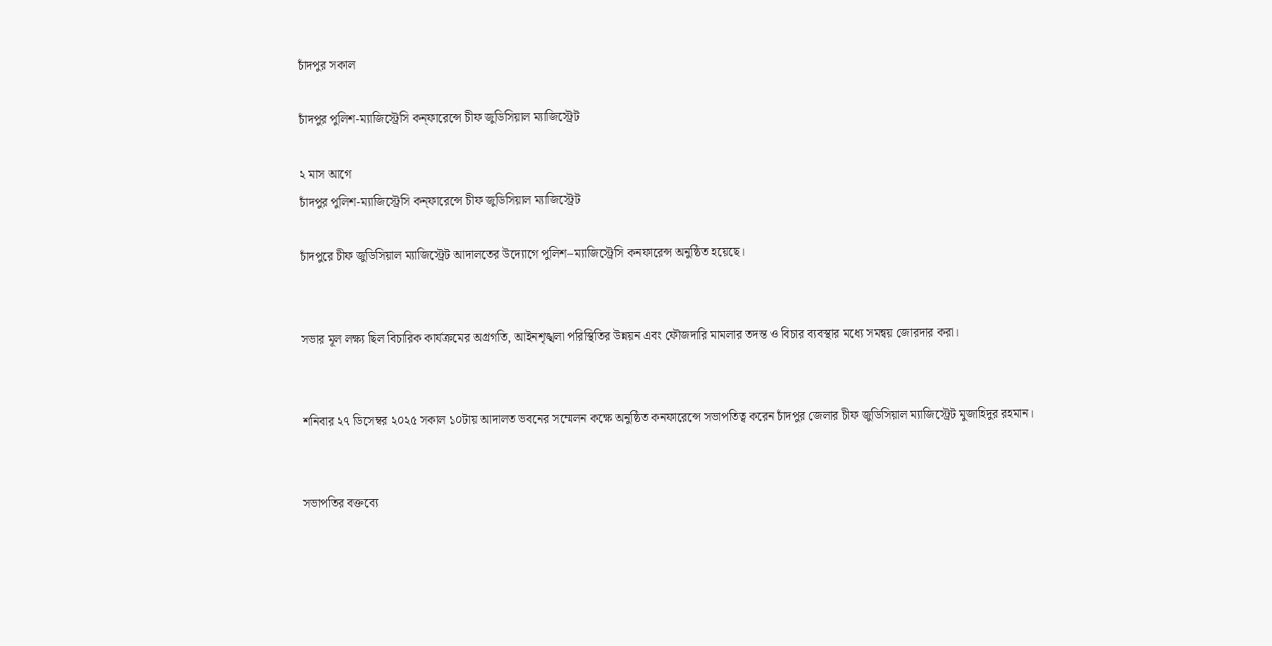চাঁদপুর সকাল

চাঁদপুর পুলিশ-ম্যাজিস্ট্রেসি কন্ফারেন্সে চীফ জুডিসিয়াল ম্যাজিস্ট্রেট

২ মাস আগে
চাঁদপুর পুলিশ-ম্যাজিস্ট্রেসি কন্ফারেন্সে চীফ জুডিসিয়াল ম্যাজিস্ট্রেট

চাঁদপুরে চীফ জুডিসিয়াল ম্যাজিস্ট্রেট আদালতের উদ্যোগে পুলিশ–ম্যাজিস্ট্রেসি কনফারেন্স অনুষ্ঠিত হয়েছে।


সভার মূল লক্ষ্য ছিল বিচারিক কার্যক্রমের অগ্রগতি, আইনশৃঙ্খলা পরিস্থিতির উন্নয়ন এবং ফৌজদারি মামলার তদন্ত ও বিচার ব্যবস্থার মধ্যে সমন্বয় জোরদার করা।


শনিবার ২৭ ডিসেম্বর ২০২৫ সকাল ১০টায় আদালত ভবনের সম্মেলন কক্ষে অনুষ্ঠিত কনফারেন্সে সভাপতিত্ব করেন চাঁদপুর জেলার চীফ জুডিসিয়াল ম্যাজিস্ট্রেট মুজাহিদুর রহমান।


সভাপতির বক্তব্যে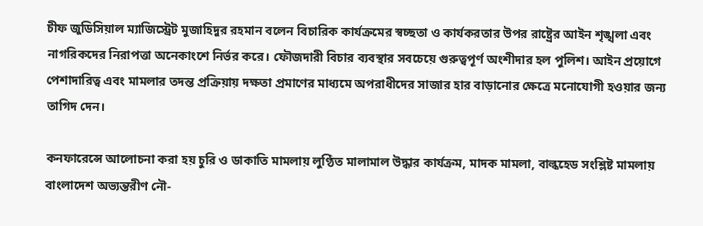চীফ জুডিসিয়াল ম্যাজিস্ট্রেট মুজাহিদুর রহমান বলেন বিচারিক কার্যক্রমের স্বচ্ছতা ও কার্যকরতার উপর রাষ্ট্রের আইন শৃঙ্খলা এবং নাগরিকদের নিরাপত্তা অনেকাংশে নির্ভর করে। ফৌজদারী বিচার ব্যবস্থার সবচেয়ে গুরুত্বপূর্ণ অংশীদার হল পুলিশ। আইন প্রয়োগে পেশাদারিত্ব এবং মামলার তদন্ত প্রক্রিয়ায় দক্ষতা প্রমাণের মাধ্যমে অপরাধীদের সাজার হার বাড়ানোর ক্ষেত্রে মনোযোগী হওয়ার জন্য তাগিদ দেন।

কনফারেন্সে আলোচনা করা হয় চুরি ও ডাকাতি মামলায় লুণ্ঠিত মালামাল উদ্ধার কার্যক্রম, মাদক মামলা, বাল্কহেড সংশ্লিষ্ট মামলায় বাংলাদেশ অভ্যন্তরীণ নৌ-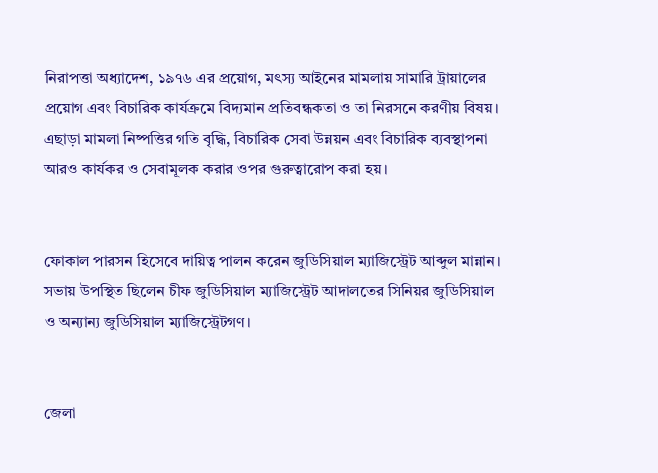নিরাপত্তা অধ্যাদেশ, ১৯৭৬ এর প্রয়োগ, মৎস্য আইনের মামলায় সামারি ট্রায়ালের প্রয়োগ এবং বিচারিক কার্যক্রমে বিদ্যমান প্রতিবন্ধকতা ও তা নিরসনে করণীয় বিষয়। এছাড়া মামলা নিষ্পত্তির গতি বৃদ্ধি, বিচারিক সেবা উন্নয়ন এবং বিচারিক ব্যবস্থাপনা আরও কার্যকর ও সেবামূলক করার ওপর গুরুত্বারোপ করা হয়।


ফোকাল পারসন হিসেবে দায়িত্ব পালন করেন জুডিসিয়াল ম্যাজিস্ট্রেট আব্দুল মান্নান। সভায় উপস্থিত ছিলেন চীফ জুডিসিয়াল ম্যাজিস্ট্রেট আদালতের সিনিয়র জুডিসিয়াল ও অন্যান্য জুডিসিয়াল ম্যাজিস্ট্রেটগণ।


জেলা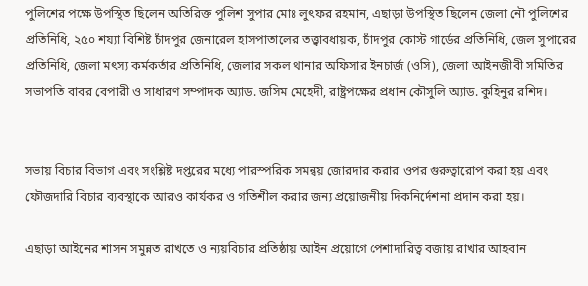পুলিশের পক্ষে উপস্থিত ছিলেন অতিরিক্ত পুলিশ সুপার মোঃ লুৎফর রহমান, এছাড়া উপস্থিত ছিলেন জেলা নৌ পুলিশের প্রতিনিধি, ২৫০ শয্যা বিশিষ্ট চাঁদপুর জেনারেল হাসপাতালের তত্ত্বাবধায়ক, চাঁদপুর কোস্ট গার্ডের প্রতিনিধি, জেল সুপারের প্রতিনিধি, জেলা মৎস্য কর্মকর্তার প্রতিনিধি, জেলার সকল থানার অফিসার ইনচার্জ (ওসি), জেলা আইনজীবী সমিতির সভাপতি বাবর বেপারী ও সাধারণ সম্পাদক অ্যাড. জসিম মেহেদী, রাষ্ট্রপক্ষের প্রধান কৌসুলি অ্যাড. কুহিনুর রশিদ।


সভায় বিচার বিভাগ এবং সংশ্লিষ্ট দপ্তরের মধ্যে পারস্পরিক সমন্বয় জোরদার করার ওপর গুরুত্বারোপ করা হয় এবং ফৌজদারি বিচার ব্যবস্থাকে আরও কার্যকর ও গতিশীল করার জন্য প্রয়োজনীয় দিকনির্দেশনা প্রদান করা হয়।

এছাড়া আইনের শাসন সমুন্নত রাখতে ও ন্যয়বিচার প্রতিষ্ঠায় আইন প্রয়োগে পেশাদারিত্ব বজায় রাখার আহবান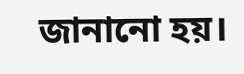জানানো হয়।